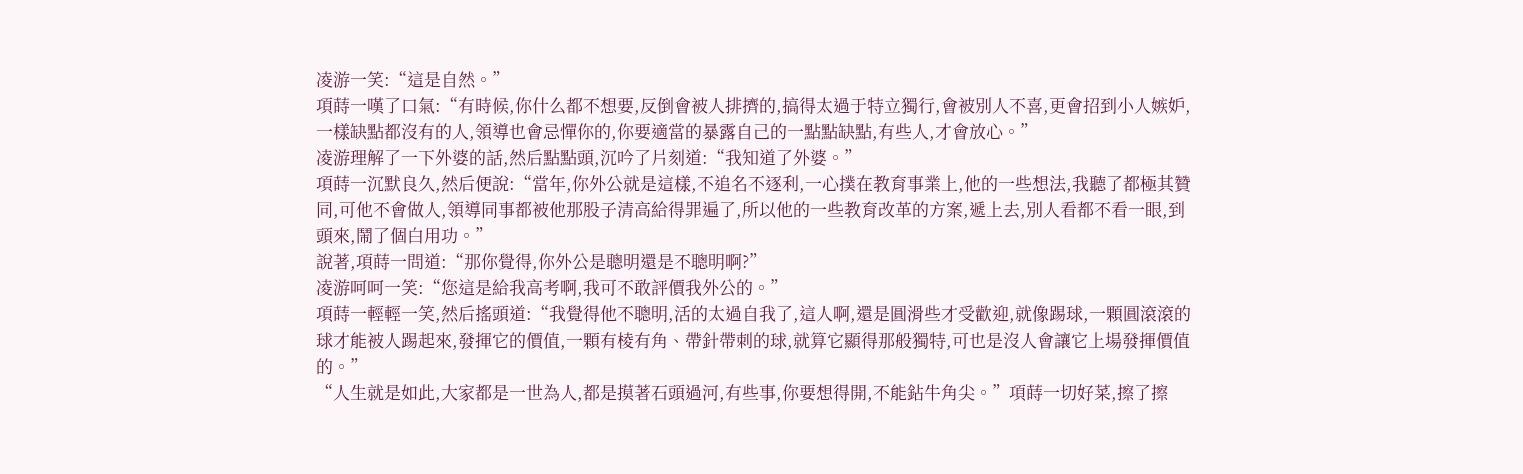凌游一笑:“這是自然。”
項蒔一嘆了口氣:“有時候,你什么都不想要,反倒會被人排擠的,搞得太過于特立獨行,會被別人不喜,更會招到小人嫉妒,一樣缺點都沒有的人,領導也會忌憚你的,你要適當的暴露自己的一點點缺點,有些人,才會放心。”
凌游理解了一下外婆的話,然后點點頭,沉吟了片刻道:“我知道了外婆。”
項蒔一沉默良久,然后便說:“當年,你外公就是這樣,不追名不逐利,一心撲在教育事業上,他的一些想法,我聽了都極其贊同,可他不會做人,領導同事都被他那股子清高給得罪遍了,所以他的一些教育改革的方案,遞上去,別人看都不看一眼,到頭來,鬧了個白用功。”
說著,項蒔一問道:“那你覺得,你外公是聰明還是不聰明啊?”
凌游呵呵一笑:“您這是給我高考啊,我可不敢評價我外公的。”
項蒔一輕輕一笑,然后搖頭道:“我覺得他不聰明,活的太過自我了,這人啊,還是圓滑些才受歡迎,就像踢球,一顆圓滾滾的球才能被人踢起來,發揮它的價值,一顆有棱有角、帶針帶刺的球,就算它顯得那般獨特,可也是沒人會讓它上場發揮價值的。”
“人生就是如此,大家都是一世為人,都是摸著石頭過河,有些事,你要想得開,不能鉆牛角尖。”項蒔一切好菜,擦了擦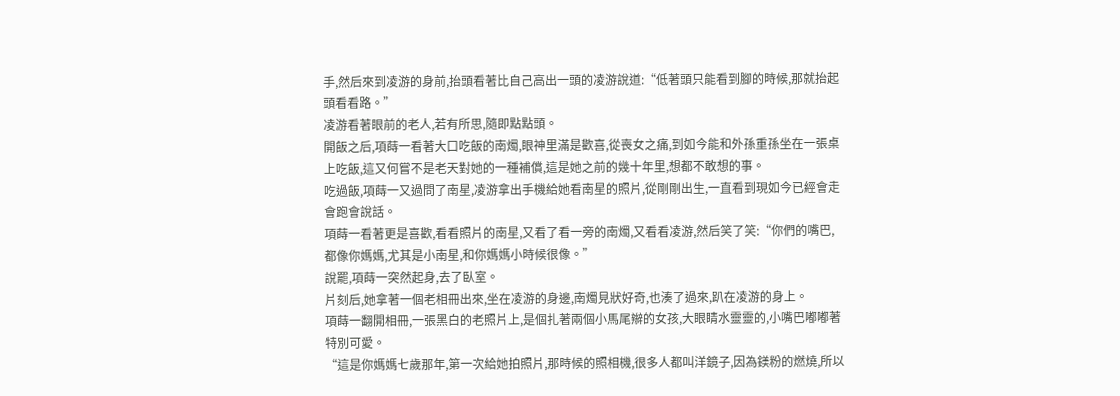手,然后來到凌游的身前,抬頭看著比自己高出一頭的凌游說道:“低著頭只能看到腳的時候,那就抬起頭看看路。”
凌游看著眼前的老人,若有所思,隨即點點頭。
開飯之后,項蒔一看著大口吃飯的南燭,眼神里滿是歡喜,從喪女之痛,到如今能和外孫重孫坐在一張桌上吃飯,這又何嘗不是老天對她的一種補償,這是她之前的幾十年里,想都不敢想的事。
吃過飯,項蒔一又過問了南星,凌游拿出手機給她看南星的照片,從剛剛出生,一直看到現如今已經會走會跑會說話。
項蒔一看著更是喜歡,看看照片的南星,又看了看一旁的南燭,又看看凌游,然后笑了笑:“你們的嘴巴,都像你媽媽,尤其是小南星,和你媽媽小時候很像。”
說罷,項蒔一突然起身,去了臥室。
片刻后,她拿著一個老相冊出來,坐在凌游的身邊,南燭見狀好奇,也湊了過來,趴在凌游的身上。
項蒔一翻開相冊,一張黑白的老照片上,是個扎著兩個小馬尾辮的女孩,大眼睛水靈靈的,小嘴巴嘟嘟著特別可愛。
“這是你媽媽七歲那年,第一次給她拍照片,那時候的照相機,很多人都叫洋鏡子,因為鎂粉的燃燒,所以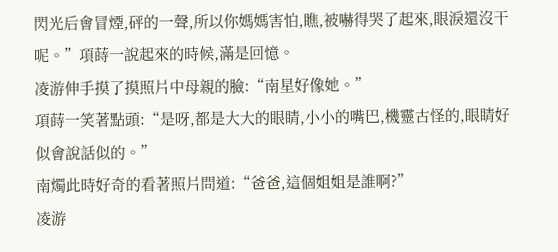閃光后會冒煙,砰的一聲,所以你媽媽害怕,瞧,被嚇得哭了起來,眼淚還沒干呢。”項蒔一說起來的時候,滿是回憶。
凌游伸手摸了摸照片中母親的臉:“南星好像她。”
項蒔一笑著點頭:“是呀,都是大大的眼睛,小小的嘴巴,機靈古怪的,眼睛好似會說話似的。”
南燭此時好奇的看著照片問道:“爸爸,這個姐姐是誰啊?”
凌游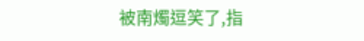被南燭逗笑了,指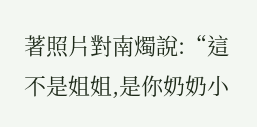著照片對南燭說:“這不是姐姐,是你奶奶小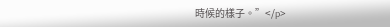時候的樣子。”</p>